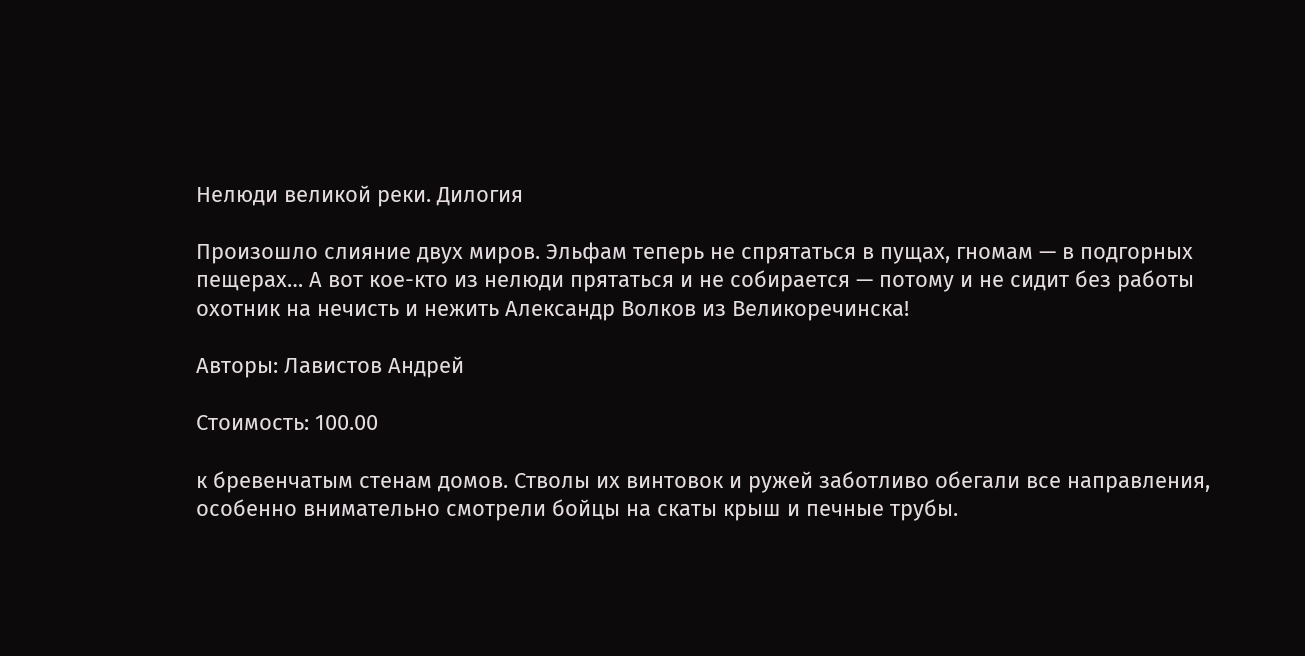Нелюди великой реки. Дилогия

Произошло слияние двух миров. Эльфам теперь не спрятаться в пущах, гномам — в подгорных пещерах… А вот кое-кто из нелюди прятаться и не собирается — потому и не сидит без работы охотник на нечисть и нежить Александр Волков из Великоречинска!

Авторы: Лавистов Андрей

Стоимость: 100.00

к бревенчатым стенам домов. Стволы их винтовок и ружей заботливо обегали все направления, особенно внимательно смотрели бойцы на скаты крыш и печные трубы.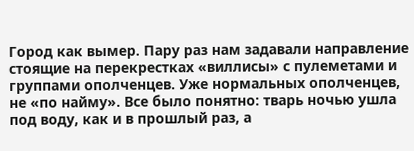Город как вымер. Пару раз нам задавали направление стоящие на перекрестках «виллисы» с пулеметами и группами ополченцев. Уже нормальных ополченцев, не «по найму». Все было понятно: тварь ночью ушла под воду, как и в прошлый раз, а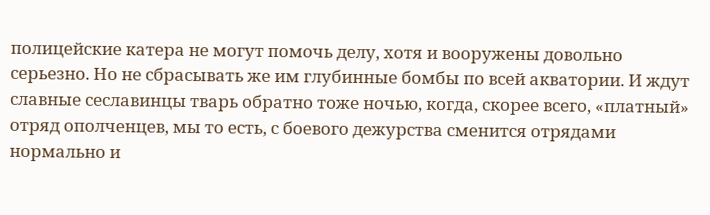полицейские катера не могут помочь делу, хотя и вооружены довольно серьезно. Но не сбрасывать же им глубинные бомбы по всей акватории. И ждут славные сеславинцы тварь обратно тоже ночью, когда, скорее всего, «платный» отряд ополченцев, мы то есть, с боевого дежурства сменится отрядами нормально и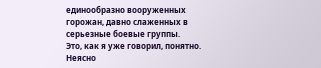единообразно вооруженных горожан, давно слаженных в серьезные боевые группы.
Это, как я уже говорил, понятно. Неясно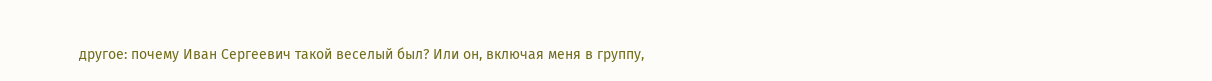другое: почему Иван Сергеевич такой веселый был? Или он, включая меня в группу,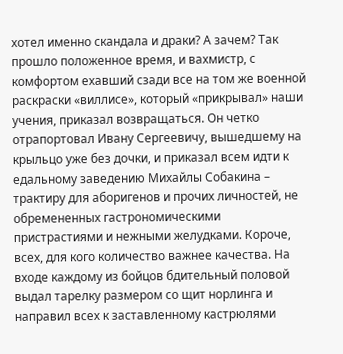хотел именно скандала и драки? А зачем? Так прошло положенное время, и вахмистр, с комфортом ехавший сзади все на том же военной раскраски «виллисе», который «прикрывал» наши учения, приказал возвращаться. Он четко отрапортовал Ивану Сергеевичу, вышедшему на крыльцо уже без дочки, и приказал всем идти к едальному заведению Михайлы Собакина – трактиру для аборигенов и прочих личностей, не обремененных гастрономическими пристрастиями и нежными желудками. Короче, всех, для кого количество важнее качества. На входе каждому из бойцов бдительный половой выдал тарелку размером со щит норлинга и направил всех к заставленному кастрюлями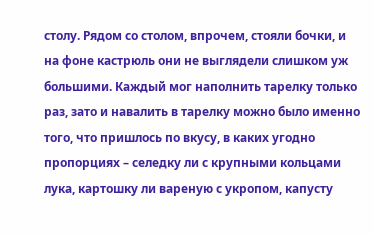столу. Рядом со столом, впрочем, стояли бочки, и на фоне кастрюль они не выглядели слишком уж большими. Каждый мог наполнить тарелку только раз, зато и навалить в тарелку можно было именно того, что пришлось по вкусу, в каких угодно пропорциях – селедку ли с крупными кольцами лука, картошку ли вареную с укропом, капусту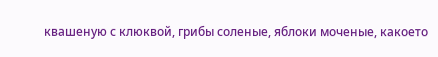квашеную с клюквой, грибы соленые, яблоки моченые, какоето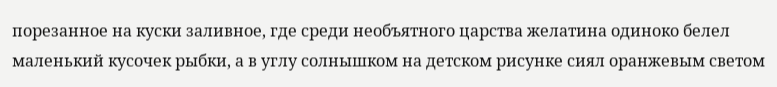порезанное на куски заливное, где среди необъятного царства желатина одиноко белел маленький кусочек рыбки, а в углу солнышком на детском рисунке сиял оранжевым светом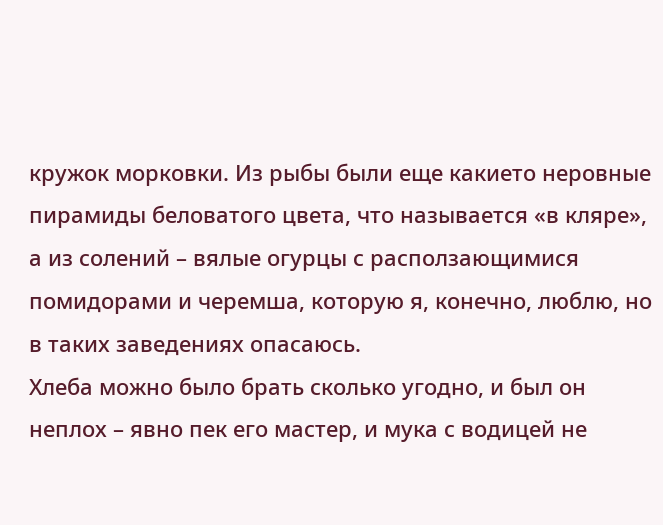кружок морковки. Из рыбы были еще какието неровные пирамиды беловатого цвета, что называется «в кляре», а из солений – вялые огурцы с расползающимися помидорами и черемша, которую я, конечно, люблю, но в таких заведениях опасаюсь.
Хлеба можно было брать сколько угодно, и был он неплох – явно пек его мастер, и мука с водицей не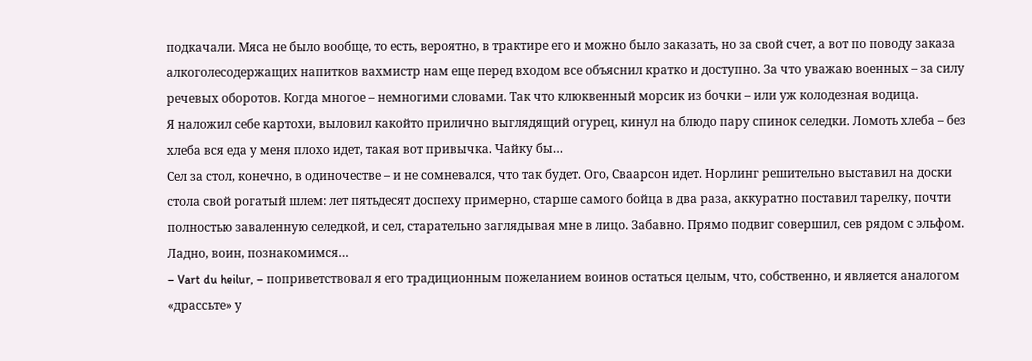подкачали. Мяса не было вообще, то есть, вероятно, в трактире его и можно было заказать, но за свой счет, а вот по поводу заказа алкоголесодержащих напитков вахмистр нам еще перед входом все объяснил кратко и доступно. За что уважаю военных – за силу речевых оборотов. Когда многое – немногими словами. Так что клюквенный морсик из бочки – или уж колодезная водица.
Я наложил себе картохи, выловил какойто прилично выглядящий огурец, кинул на блюдо пару спинок селедки. Ломоть хлеба – без хлеба вся еда у меня плохо идет, такая вот привычка. Чайку бы…
Сел за стол, конечно, в одиночестве – и не сомневался, что так будет. Ого, Сваарсон идет. Норлинг решительно выставил на доски стола свой рогатый шлем: лет пятьдесят доспеху примерно, старше самого бойца в два раза, аккуратно поставил тарелку, почти полностью заваленную селедкой, и сел, старательно заглядывая мне в лицо. Забавно. Прямо подвиг совершил, сев рядом с эльфом. Ладно, воин, познакомимся…
– Vart du heilur, – поприветствовал я его традиционным пожеланием воинов остаться целым, что, собственно, и является аналогом «драссьте» у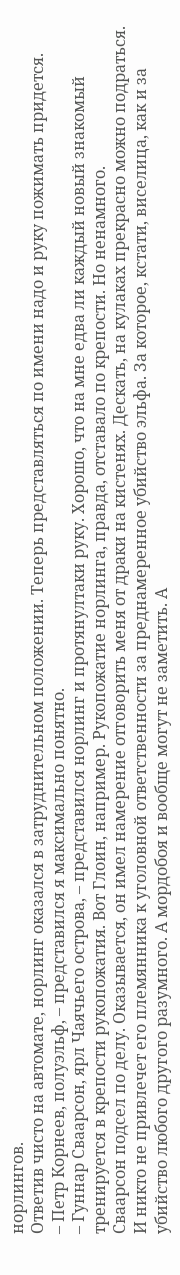норлингов.
Ответив чисто на автомате, норлинг оказался в затруднительном положении. Теперь представляться по имени надо и руку пожимать придется.
– Петр Корнеев, полуэльф, – представился я максимально понятно.
– Гуннар Сваарсон, ярл Чаячьего острова, – представился норлинг и протянултаки руку. Хорошо, что на мне едва ли каждый новый знакомый тренируется в крепости рукопожатия. Вот Глоин, например. Рукопожатие норлинга, правда, отставало по крепости. Но ненамного.
Сваарсон подсел по делу. Оказывается, он имел намерение отговорить меня от драки на кистенях. Дескать, на кулаках прекрасно можно подраться. И никто не привлечет его племянника к уголовной ответственности за преднамеренное убийство эльфа. За которое, кстати, виселица, как и за убийство любого другого разумного. А мордобоя и вообще могут не заметить. А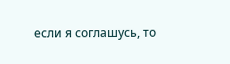если я соглашусь, то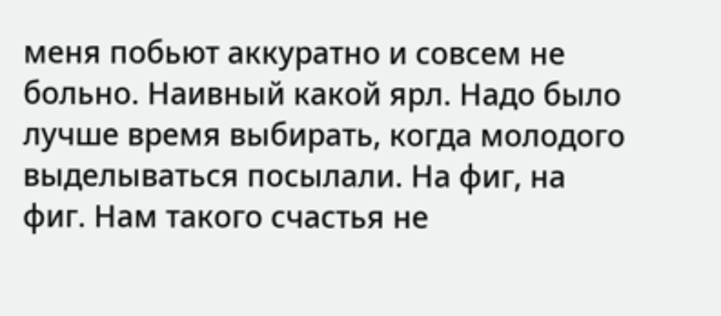меня побьют аккуратно и совсем не больно. Наивный какой ярл. Надо было лучше время выбирать, когда молодого выделываться посылали. На фиг, на фиг. Нам такого счастья не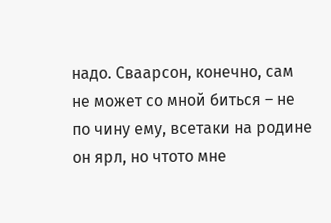надо. Сваарсон, конечно, сам не может со мной биться – не по чину ему, всетаки на родине он ярл, но чтото мне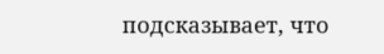подсказывает, что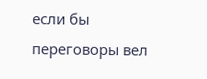если бы переговоры вел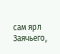сам ярл Заячьего,